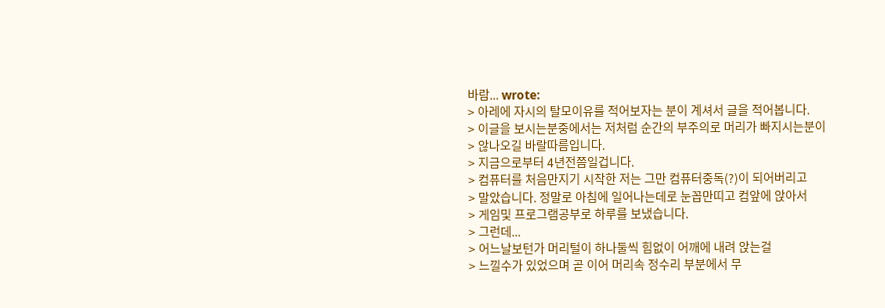바람... wrote:
> 아레에 자시의 탈모이유를 적어보자는 분이 계셔서 글을 적어봅니다.
> 이글을 보시는분중에서는 저처럼 순간의 부주의로 머리가 빠지시는분이
> 않나오길 바랄따름입니다.
> 지금으로부터 4년전쯤일겁니다.
> 컴퓨터를 처음만지기 시작한 저는 그만 컴퓨터중독(?)이 되어버리고
> 말았습니다. 정말로 아침에 일어나는데로 눈꼽만띠고 컴앞에 앉아서
> 게임및 프로그램공부로 하루를 보냈습니다.
> 그런데...
> 어느날보턴가 머리털이 하나둘씩 힘없이 어깨에 내려 앉는걸
> 느낄수가 있었으며 곧 이어 머리속 정수리 부분에서 무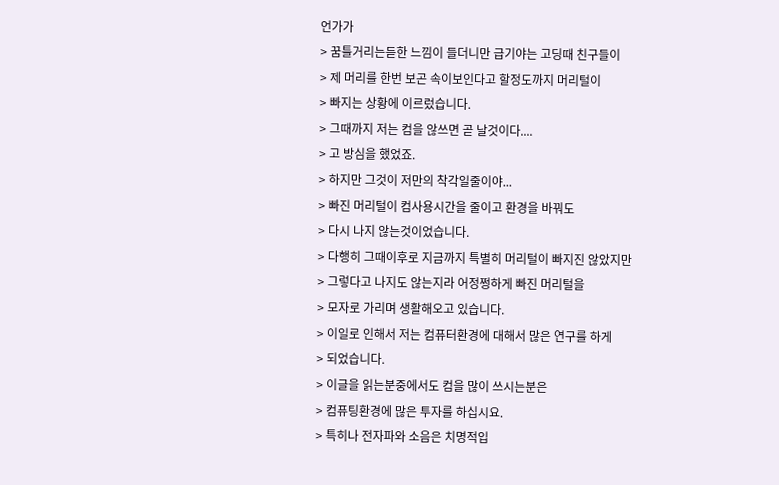언가가
> 꿈틀거리는듣한 느낌이 들더니만 급기야는 고딩때 친구들이
> 제 머리를 한번 보곤 속이보인다고 할정도까지 머리털이
> 빠지는 상황에 이르렀습니다.
> 그때까지 저는 컴을 않쓰면 곧 날것이다....
> 고 방심을 했었죠.
> 하지만 그것이 저만의 착각일줄이야...
> 빠진 머리털이 컴사용시간을 줄이고 환경을 바꿔도
> 다시 나지 않는것이었습니다.
> 다행히 그때이후로 지금까지 특별히 머리털이 빠지진 않았지만
> 그렇다고 나지도 않는지라 어정쩡하게 빠진 머리털을
> 모자로 가리며 생활해오고 있습니다.
> 이일로 인해서 저는 컴퓨터환경에 대해서 많은 연구를 하게
> 되었습니다.
> 이글을 읽는분중에서도 컴을 많이 쓰시는분은
> 컴퓨팅환경에 많은 투자를 하십시요.
> 특히나 전자파와 소음은 치명적입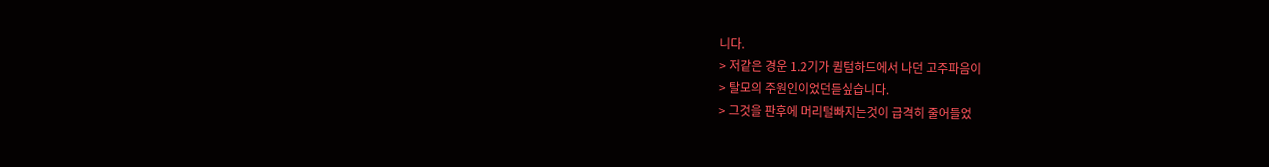니다.
> 저같은 경운 1.2기가 큄텀하드에서 나던 고주파음이
> 탈모의 주원인이었던듣싶습니다.
> 그것을 판후에 머리털빠지는것이 급격히 줄어들었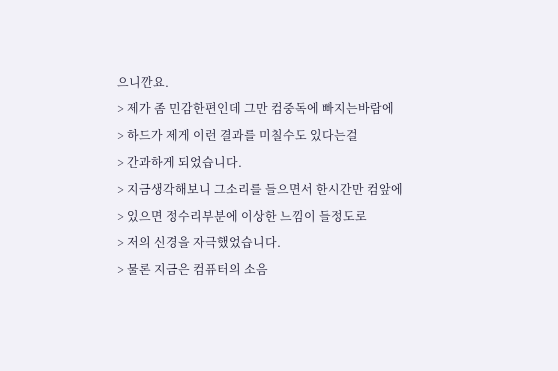으니깐요.
> 제가 좀 민감한편인데 그만 컴중독에 빠지는바람에
> 하드가 제게 이런 결과를 미칠수도 있다는걸
> 간과하게 되었습니다.
> 지금생각해보니 그소리를 들으면서 한시간만 컴앞에
> 있으면 정수리부분에 이상한 느낌이 들정도로
> 저의 신경을 자극했었습니다.
> 물론 지금은 컴퓨터의 소음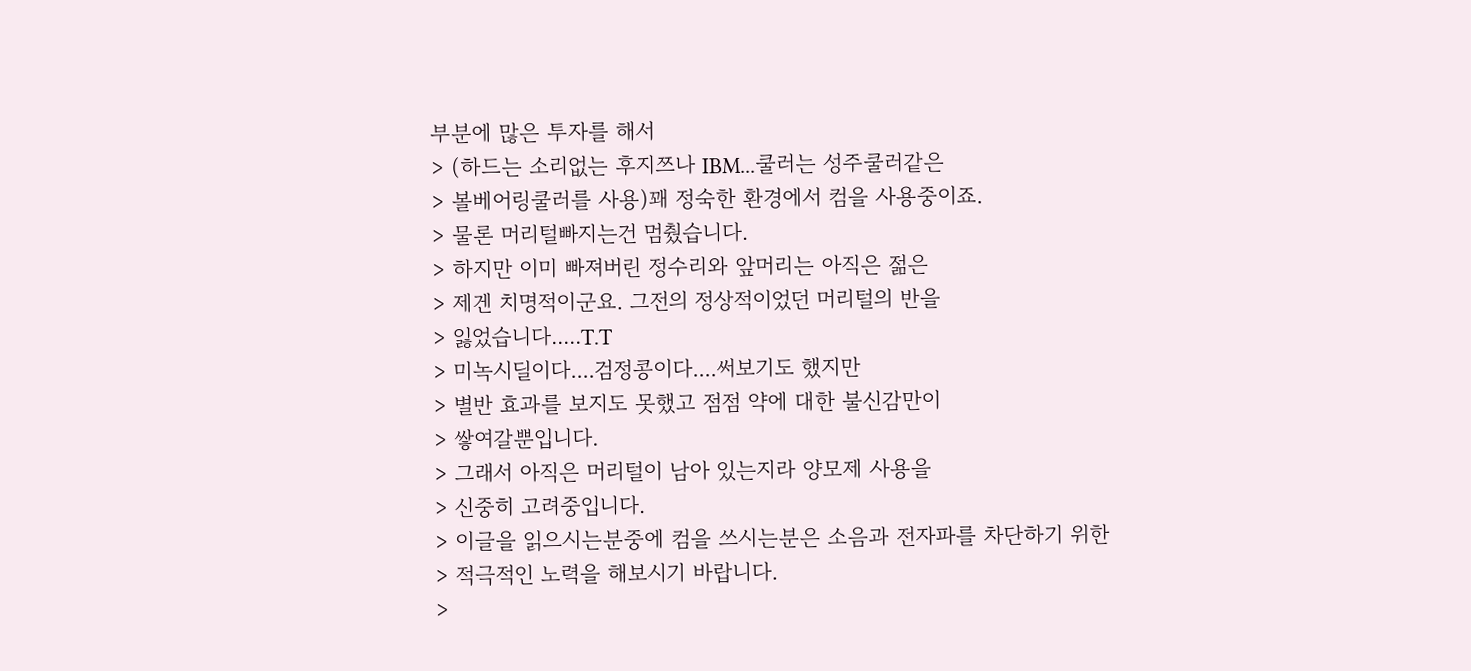부분에 많은 투자를 해서
> (하드는 소리없는 후지쯔나 IBM...쿨러는 성주쿨러같은
> 볼베어링쿨러를 사용)꽤 정숙한 환경에서 컴을 사용중이죠.
> 물론 머리털빠지는건 멈췄습니다.
> 하지만 이미 빠져버린 정수리와 앞머리는 아직은 젊은
> 제겐 치명적이군요. 그전의 정상적이었던 머리털의 반을
> 잃었습니다.....T.T
> 미녹시딜이다....검정콩이다....써보기도 했지만
> 별반 효과를 보지도 못했고 점점 약에 대한 불신감만이
> 쌓여갈뿐입니다.
> 그래서 아직은 머리털이 남아 있는지라 양모제 사용을
> 신중히 고려중입니다.
> 이글을 읽으시는분중에 컴을 쓰시는분은 소음과 전자파를 차단하기 위한
> 적극적인 노력을 해보시기 바랍니다.
>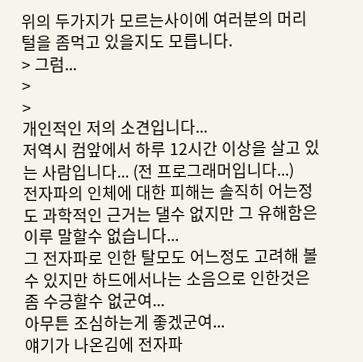위의 두가지가 모르는사이에 여러분의 머리털을 좀먹고 있을지도 모릅니다.
> 그럼...
>
>
개인적인 저의 소견입니다...
저역시 컴앞에서 하루 12시간 이상을 살고 있는 사람입니다... (전 프로그래머입니다...)
전자파의 인체에 대한 피해는 솔직히 어는정도 과학적인 근거는 댈수 없지만 그 유해함은 이루 말할수 없습니다...
그 전자파로 인한 탈모도 어느정도 고려해 볼수 있지만 하드에서나는 소음으로 인한것은 좀 수긍할수 없군여...
아무튼 조심하는게 좋겠군여...
얘기가 나온김에 전자파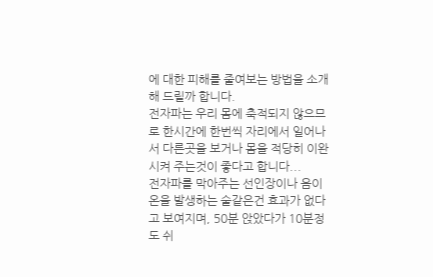에 대한 피해를 줄여보는 방법을 소개해 드릴까 합니다.
전자파는 우리 몸에 축적되지 않으므로 한시간에 한번씩 자리에서 일어나서 다른곳을 보거나 몸을 적당히 이완시켜 주는것이 좋다고 합니다...
전자파를 막아주는 선인장이나 음이온을 발생하는 숱같은건 효과가 없다고 보여지며, 50분 앉았다가 10분정도 쉬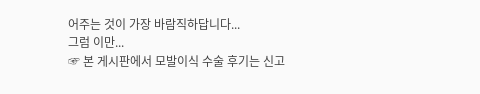어주는 것이 가장 바람직하답니다...
그럼 이만...
☞ 본 게시판에서 모발이식 수술 후기는 신고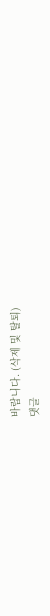바랍니다. (삭제 및 탈퇴)
댓글